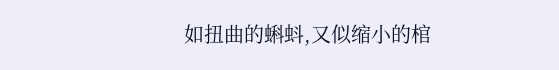如扭曲的蝌蚪,又似缩小的棺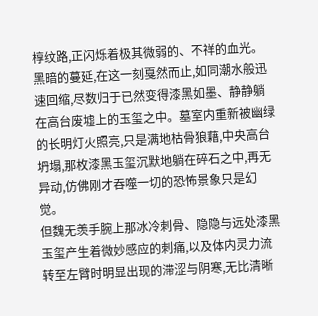椁纹路,正闪烁着极其微弱的、不祥的血光。
黑暗的蔓延,在这一刻戛然而止,如同潮水般迅速回缩,尽数归于已然变得漆黑如墨、静静躺在高台废墟上的玉玺之中。墓室内重新被幽绿的长明灯火照亮,只是满地枯骨狼藉,中央高台坍塌,那枚漆黑玉玺沉默地躺在碎石之中,再无异动,仿佛刚才吞噬一切的恐怖景象只是幻觉。
但魏无羡手腕上那冰冷刺骨、隐隐与远处漆黑玉玺产生着微妙感应的刺痛,以及体内灵力流转至左臂时明显出现的滞涩与阴寒,无比清晰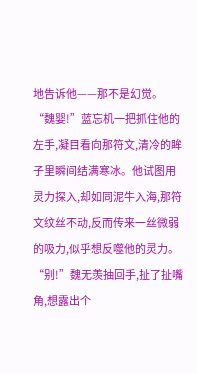地告诉他——那不是幻觉。
“魏婴!”蓝忘机一把抓住他的左手,凝目看向那符文,清冷的眸子里瞬间结满寒冰。他试图用灵力探入,却如同泥牛入海,那符文纹丝不动,反而传来一丝微弱的吸力,似乎想反噬他的灵力。
“别!”魏无羡抽回手,扯了扯嘴角,想露出个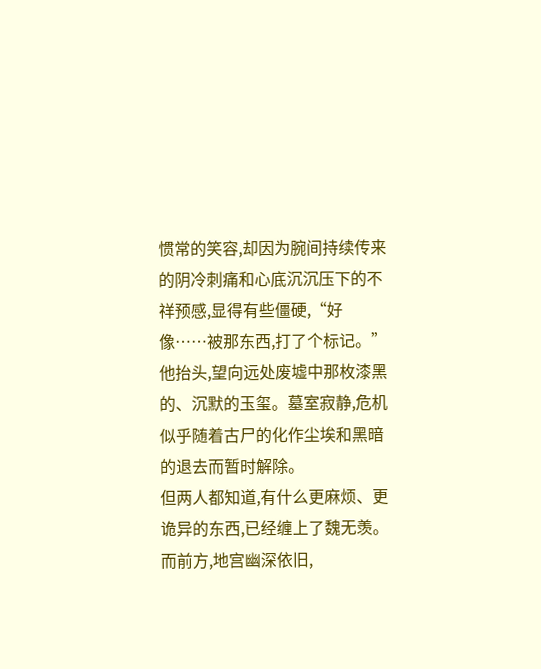惯常的笑容,却因为腕间持续传来的阴冷刺痛和心底沉沉压下的不祥预感,显得有些僵硬,“好像……被那东西,打了个标记。”
他抬头,望向远处废墟中那枚漆黑的、沉默的玉玺。墓室寂静,危机似乎随着古尸的化作尘埃和黑暗的退去而暂时解除。
但两人都知道,有什么更麻烦、更诡异的东西,已经缠上了魏无羡。
而前方,地宫幽深依旧,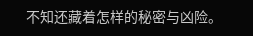不知还藏着怎样的秘密与凶险。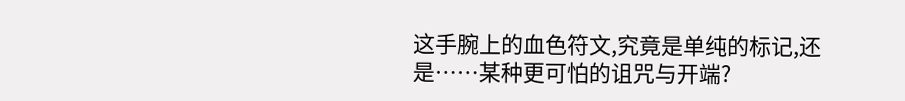这手腕上的血色符文,究竟是单纯的标记,还是……某种更可怕的诅咒与开端?